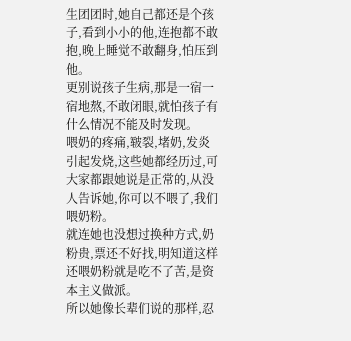生团团时,她自己都还是个孩子,看到小小的他,连抱都不敢抱,晚上睡觉不敢翻身,怕压到他。
更别说孩子生病,那是一宿一宿地熬,不敢闭眼,就怕孩子有什么情况不能及时发现。
喂奶的疼痛,皲裂,堵奶,发炎引起发烧,这些她都经历过,可大家都跟她说是正常的,从没人告诉她,你可以不喂了,我们喂奶粉。
就连她也没想过换种方式,奶粉贵,票还不好找,明知道这样还喂奶粉就是吃不了苦,是资本主义做派。
所以她像长辈们说的那样,忍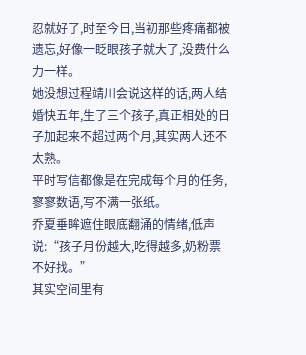忍就好了,时至今日,当初那些疼痛都被遗忘,好像一眨眼孩子就大了,没费什么力一样。
她没想过程靖川会说这样的话,两人结婚快五年,生了三个孩子,真正相处的日子加起来不超过两个月,其实两人还不太熟。
平时写信都像是在完成每个月的任务,寥寥数语,写不满一张纸。
乔夏垂眸遮住眼底翻涌的情绪,低声说:“孩子月份越大,吃得越多,奶粉票不好找。”
其实空间里有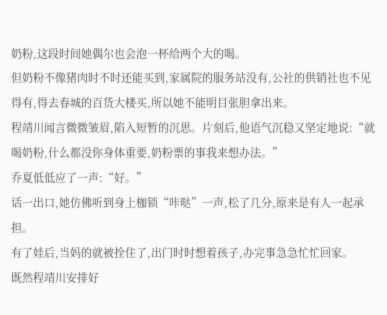奶粉,这段时间她偶尔也会泡一杯给两个大的喝。
但奶粉不像猪肉时不时还能买到,家属院的服务站没有,公社的供销社也不见得有,得去春城的百货大楼买,所以她不能明目张胆拿出来。
程靖川闻言微微皱眉,陷入短暂的沉思。片刻后,他语气沉稳又坚定地说:“就喝奶粉,什么都没你身体重要,奶粉票的事我来想办法。”
乔夏低低应了一声:“好。”
话一出口,她仿佛听到身上枷锁“咔哒”一声,松了几分,原来是有人一起承担。
有了娃后,当妈的就被拴住了,出门时时想着孩子,办完事急急忙忙回家。
既然程靖川安排好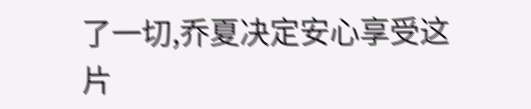了一切,乔夏决定安心享受这片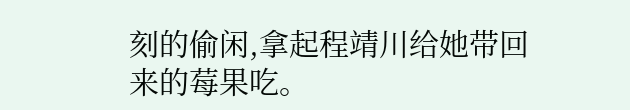刻的偷闲,拿起程靖川给她带回来的莓果吃。